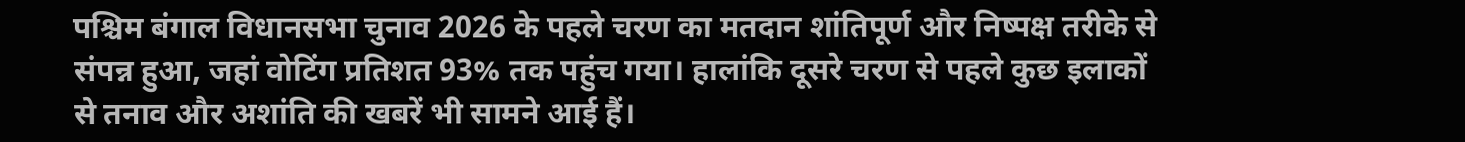पश्चिम बंगाल विधानसभा चुनाव 2026 के पहले चरण का मतदान शांतिपूर्ण और निष्पक्ष तरीके से संपन्न हुआ, जहां वोटिंग प्रतिशत 93% तक पहुंच गया। हालांकि दूसरे चरण से पहले कुछ इलाकों से तनाव और अशांति की खबरें भी सामने आई हैं।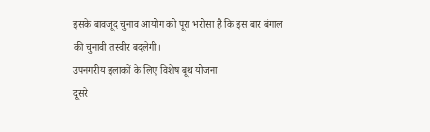इसके बावजूद चुनाव आयोग को पूरा भरोसा है कि इस बार बंगाल की चुनावी तस्वीर बदलेगी।
उपनगरीय इलाकों के लिए विशेष बूथ योजना
दूसरे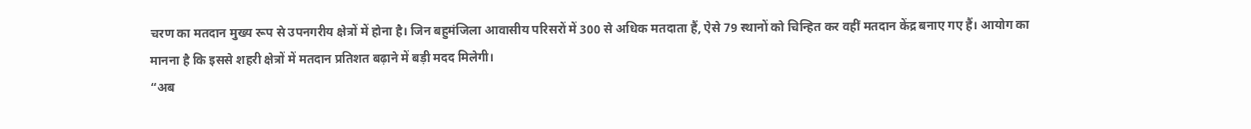चरण का मतदान मुख्य रूप से उपनगरीय क्षेत्रों में होना है। जिन बहुमंजिला आवासीय परिसरों में 300 से अधिक मतदाता हैं, ऐसे 79 स्थानों को चिन्हित कर वहीं मतदान केंद्र बनाए गए हैं। आयोग का मानना है कि इससे शहरी क्षेत्रों में मतदान प्रतिशत बढ़ाने में बड़ी मदद मिलेगी।
“अब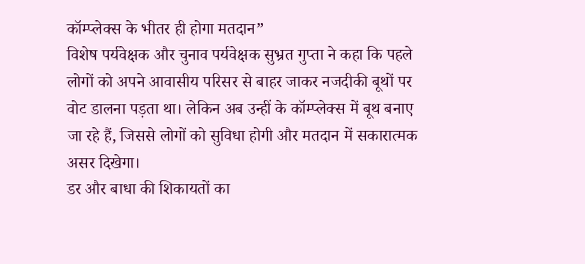कॉम्प्लेक्स के भीतर ही होगा मतदान”
विशेष पर्यवेक्षक और चुनाव पर्यवेक्षक सुभ्रत गुप्ता ने कहा कि पहले लोगों को अपने आवासीय परिसर से बाहर जाकर नजदीकी बूथों पर वोट डालना पड़ता था। लेकिन अब उन्हीं के कॉम्प्लेक्स में बूथ बनाए जा रहे हैं, जिससे लोगों को सुविधा होगी और मतदान में सकारात्मक असर दिखेगा।
डर और बाधा की शिकायतों का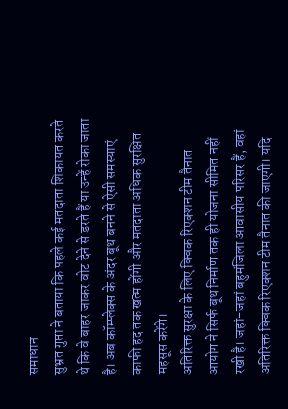समाधान
सुभ्रत गुप्ता ने बताया कि पहले कई मतदाता शिकायत करते थे कि वे बाहर जाकर वोट देने से डरते हैं या उन्हें रोका जाता है। अब कॉम्प्लेक्स के अंदर बूथ बनने से ऐसी समस्याएं काफी हद तक खत्म होंगी और मतदाता अधिक सुरक्षित महसूस करेंगे।
अतिरिक्त सुरक्षा के लिए क्विक रिएक्शन टीम तैनात
आयोग ने सिर्फ बूथ निर्माण तक ही योजना सीमित नहीं रखी है। जहां-जहां बहुमंजिला आवासीय परिसर हैं, वहां अतिरिक्त क्विक रिएक्शन टीम तैनात की जाएगी। यदि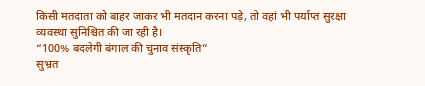किसी मतदाता को बाहर जाकर भी मतदान करना पड़े, तो वहां भी पर्याप्त सुरक्षा व्यवस्था सुनिश्चित की जा रही है।
“100% बदलेगी बंगाल की चुनाव संस्कृति”
सुभ्रत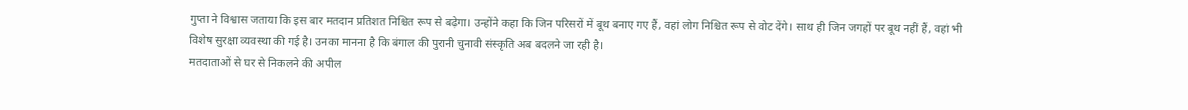गुप्ता ने विश्वास जताया कि इस बार मतदान प्रतिशत निश्चित रूप से बढ़ेगा। उन्होंने कहा कि जिन परिसरों में बूथ बनाए गए हैं, वहां लोग निश्चित रूप से वोट देंगे। साथ ही जिन जगहों पर बूथ नहीं हैं, वहां भी विशेष सुरक्षा व्यवस्था की गई है। उनका मानना है कि बंगाल की पुरानी चुनावी संस्कृति अब बदलने जा रही है।
मतदाताओं से घर से निकलने की अपील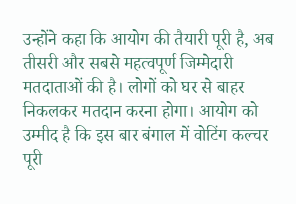उन्होंने कहा कि आयोग की तैयारी पूरी है, अब तीसरी और सबसे महत्वपूर्ण जिम्मेदारी मतदाताओं की है। लोगों को घर से बाहर निकलकर मतदान करना होगा। आयोग को उम्मीद है कि इस बार बंगाल में वोटिंग कल्चर पूरी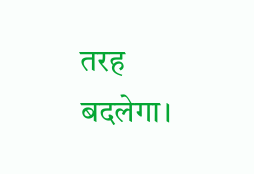तरह बदलेगा।